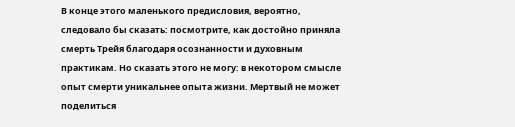В конце этого маленького предисловия, вероятно, следовало бы сказать: посмотрите, как достойно приняла смерть Трейя благодаря осознанности и духовным практикам. Но сказать этого не могу: в некотором смысле опыт смерти уникальнее опыта жизни. Мертвый не может поделиться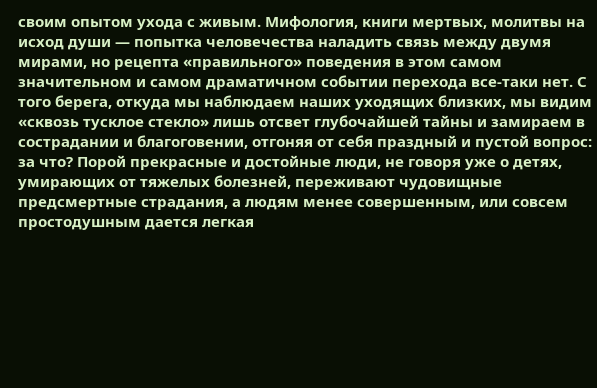своим опытом ухода с живым. Мифология, книги мертвых, молитвы на исход души — попытка человечества наладить связь между двумя мирами, но рецепта «правильного» поведения в этом самом значительном и самом драматичном событии перехода все-таки нет. С того берега, откуда мы наблюдаем наших уходящих близких, мы видим «сквозь тусклое стекло» лишь отсвет глубочайшей тайны и замираем в сострадании и благоговении, отгоняя от себя праздный и пустой вопрос: за что? Порой прекрасные и достойные люди, не говоря уже о детях, умирающих от тяжелых болезней, переживают чудовищные предсмертные страдания, а людям менее совершенным, или совсем простодушным дается легкая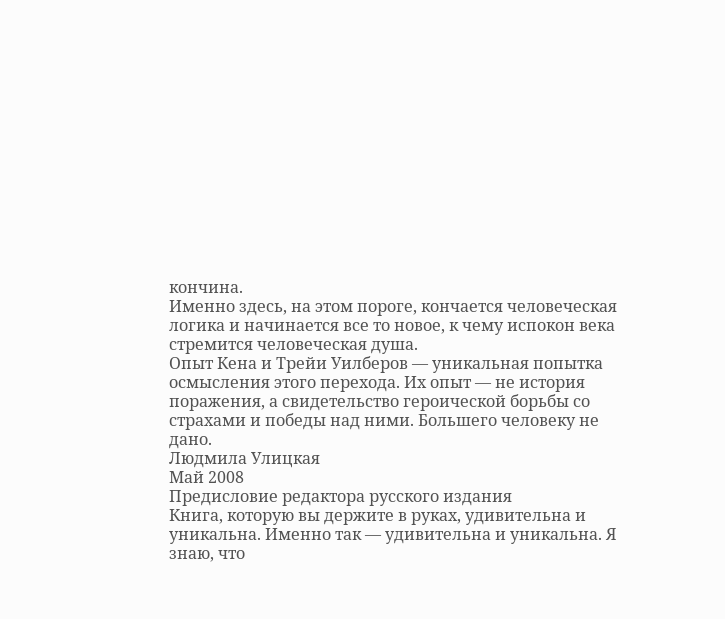кончина.
Именно здесь, на этом пороге, кончается человеческая логика и начинается все то новое, к чему испокон века стремится человеческая душа.
Опыт Кена и Трейи Уилберов — уникальная попытка осмысления этого перехода. Их опыт — не история поражения, а свидетельство героической борьбы со страхами и победы над ними. Большего человеку не дано.
Людмила Улицкая
Май 2008
Предисловие редактора русского издания
Книга, которую вы держите в руках, удивительна и уникальна. Именно так — удивительна и уникальна. Я знаю, что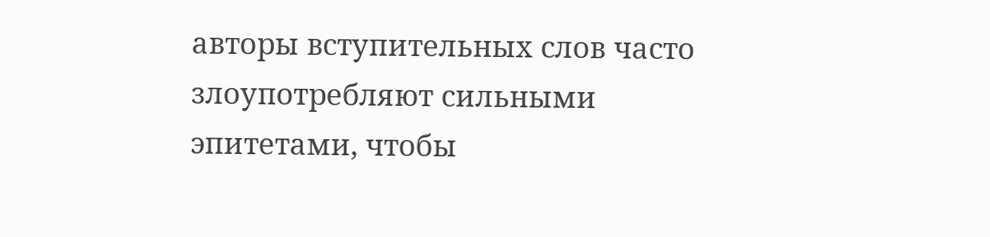авторы вступительных слов часто злоупотребляют сильными эпитетами, чтобы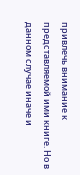привлечь внимание к представляемой ими книге. Но в данном случае иначе и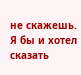не скажешь. Я бы и хотел сказать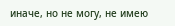иначе, но не могу, не имею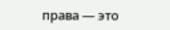права — это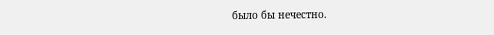было бы нечестно.